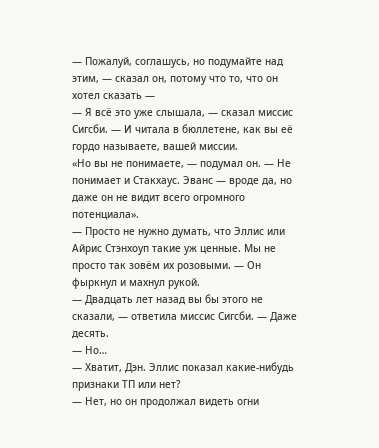— Пожалуй, соглашусь, но подумайте над этим, — сказал он, потому что то, что он хотел сказать —
— Я всё это уже слышала, — сказал миссис Сигсби. — И читала в бюллетене, как вы её гордо называете, вашей миссии.
«Но вы не понимаете, — подумал он. — Не понимает и Стакхаус. Эванс — вроде да, но даже он не видит всего огромного потенциала».
— Просто не нужно думать, что Эллис или Айрис Стэнхоуп такие уж ценные. Мы не просто так зовём их розовыми. — Он фыркнул и махнул рукой.
— Двадцать лет назад вы бы этого не сказали, — ответила миссис Сигсби. — Даже десять.
— Но…
— Хватит, Дэн. Эллис показал какие-нибудь признаки ТП или нет?
— Нет, но он продолжал видеть огни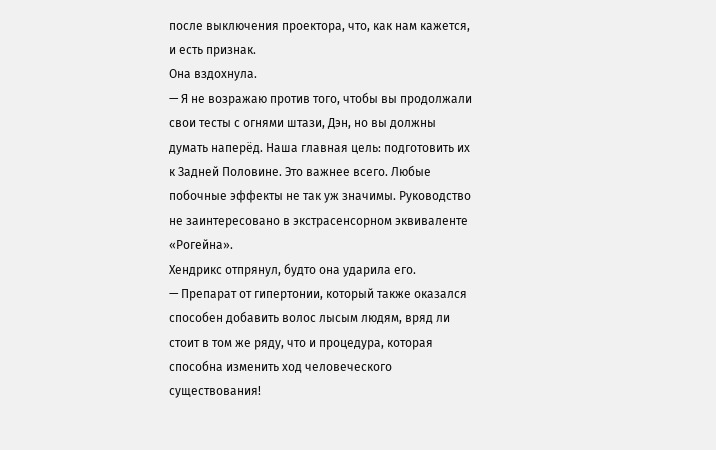после выключения проектора, что, как нам кажется, и есть признак.
Она вздохнула.
— Я не возражаю против того, чтобы вы продолжали свои тесты с огнями штази, Дэн, но вы должны думать наперёд. Наша главная цель: подготовить их к Задней Половине. Это важнее всего. Любые побочные эффекты не так уж значимы. Руководство не заинтересовано в экстрасенсорном эквиваленте «Рогейна».
Хендрикс отпрянул, будто она ударила его.
— Препарат от гипертонии, который также оказался способен добавить волос лысым людям, вряд ли стоит в том же ряду, что и процедура, которая способна изменить ход человеческого существования!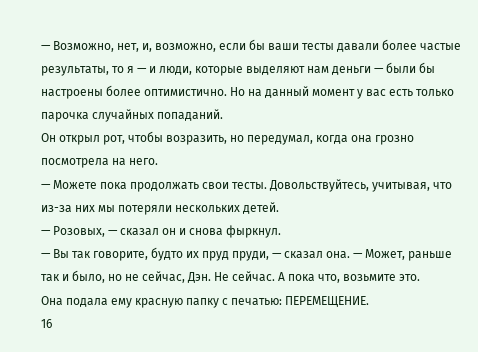— Возможно, нет, и, возможно, если бы ваши тесты давали более частые результаты, то я — и люди, которые выделяют нам деньги — были бы настроены более оптимистично. Но на данный момент у вас есть только парочка случайных попаданий.
Он открыл рот, чтобы возразить, но передумал, когда она грозно посмотрела на него.
— Можете пока продолжать свои тесты. Довольствуйтесь, учитывая, что из-за них мы потеряли нескольких детей.
— Розовых, — сказал он и снова фыркнул.
— Вы так говорите, будто их пруд пруди, — сказал она. — Может, раньше так и было, но не сейчас, Дэн. Не сейчас. А пока что, возьмите это.
Она подала ему красную папку с печатью: ПЕРЕМЕЩЕНИЕ.
16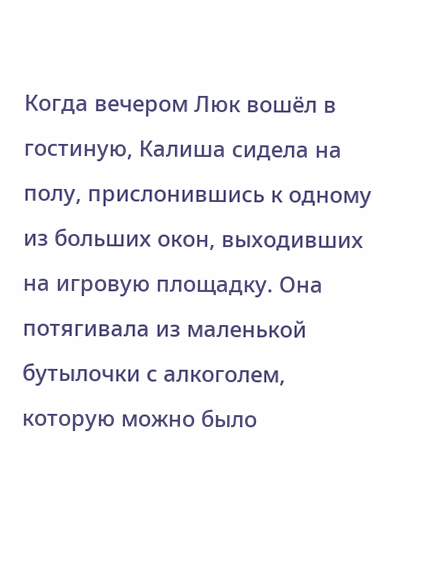Когда вечером Люк вошёл в гостиную, Калиша сидела на полу, прислонившись к одному из больших окон, выходивших на игровую площадку. Она потягивала из маленькой бутылочки с алкоголем, которую можно было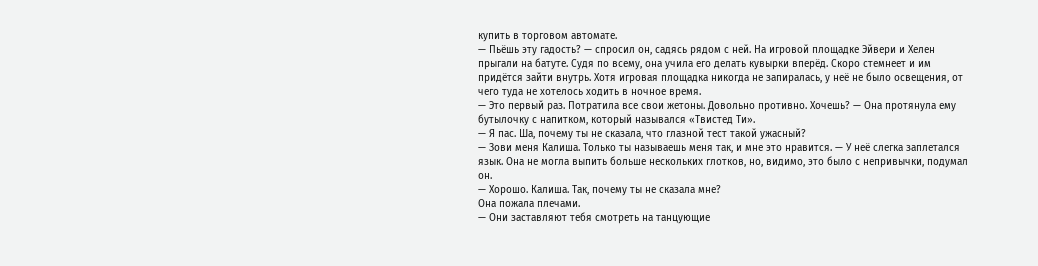купить в торговом автомате.
— Пьёшь эту гадость? — спросил он, садясь рядом с ней. На игровой площадке Эйвери и Хелен прыгали на батуте. Судя по всему, она учила его делать кувырки вперёд. Скоро стемнеет и им придётся зайти внутрь. Хотя игровая площадка никогда не запиралась, у неё не было освещения, от чего туда не хотелось ходить в ночное время.
— Это первый раз. Потратила все свои жетоны. Довольно противно. Хочешь? — Она протянула ему бутылочку с напитком, который назывался «Твистед Ти».
— Я пас. Ша, почему ты не сказала, что глазной тест такой ужасный?
— Зови меня Калиша. Только ты называешь меня так, и мне это нравится. — У неё слегка заплетался язык. Она не могла выпить больше нескольких глотков, но, видимо, это было с непривычки, подумал он.
— Хорошо. Калиша. Так, почему ты не сказала мне?
Она пожала плечами.
— Они заставляют тебя смотреть на танцующие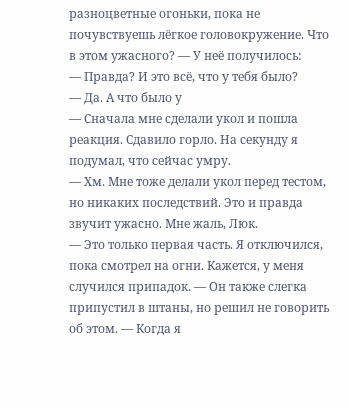разноцветные огоньки, пока не почувствуешь лёгкое головокружение. Что в этом ужасного? — У неё получилось:
— Правда? И это всё, что у тебя было?
— Да. А что было у
— Сначала мне сделали укол и пошла реакция. Сдавило горло. На секунду я подумал, что сейчас умру.
— Хм. Мне тоже делали укол перед тестом, но никаких последствий. Это и правда звучит ужасно. Мне жаль, Люк.
— Это только первая часть. Я отключился, пока смотрел на огни. Кажется, у меня случился припадок. — Он также слегка припустил в штаны, но решил не говорить об этом. — Когда я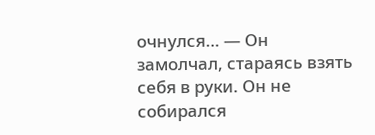очнулся… — Он замолчал, стараясь взять себя в руки. Он не собирался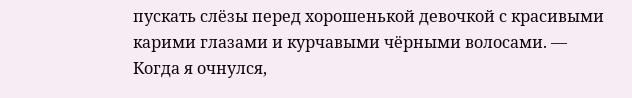пускать слёзы перед хорошенькой девочкой с красивыми карими глазами и курчавыми чёрными волосами. — Когда я очнулся,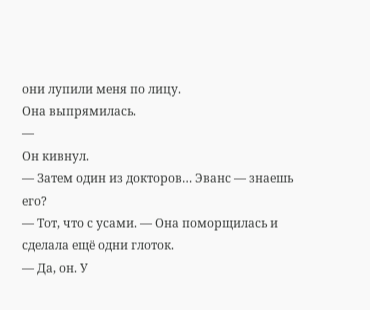они лупили меня по лицу.
Она выпрямилась.
—
Он кивнул.
— Затем один из докторов… Эванс — знаешь его?
— Тот, что с усами. — Она поморщилась и сделала ещё одни глоток.
— Да, он. У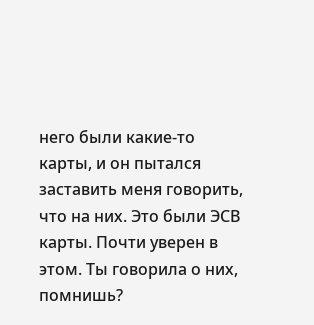него были какие-то карты, и он пытался заставить меня говорить, что на них. Это были ЭСВ карты. Почти уверен в этом. Ты говорила о них, помнишь?